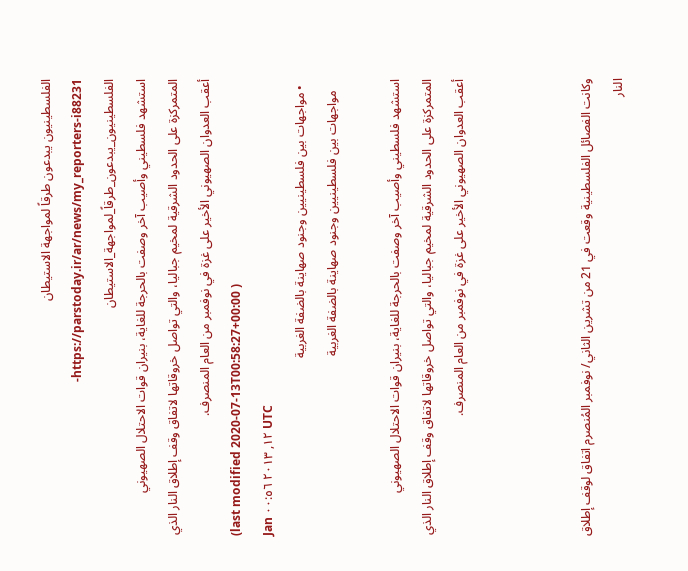الفلسطينيون يبدعون طرقاً لمواجهة الاستيطان
https://parstoday.ir/ar/news/my_reporters-i88231-الفلسطينيون_يبدعون_طرقاً_لمواجهة_الاستيطان
استشهد فلسطيني وأصيب آخر وصفت بالحرجة للغاية، بنيران قوات الاحتلال الصهيوني المتمركزة على الحدود الشرقية لمخيم جباليا، والتي تواصل خروقاتها لاتفاق وقف إطلاق النار الذي أعقب العدوان الصهيوني الأخير على غزة في نوفمبر من العام المنصرف.
(last modified 2020-07-13T00:58:27+00:00 )
Jan ١٢, ٢٠١٣ ٠٠:٥٦ UTC
  • مواجهات بين فلسطينيين وجنود صهاينة بالضفة الغربية
    مواجهات بين فلسطينيين وجنود صهاينة بالضفة الغربية

استشهد فلسطيني وأصيب آخر وصفت بالحرجة للغاية، بنيران قوات الاحتلال الصهيوني المتمركزة على الحدود الشرقية لمخيم جباليا، والتي تواصل خروقاتها لاتفاق وقف إطلاق النار الذي أعقب العدوان الصهيوني الأخير على غزة في نوفمبر من العام المنصرف.



وكانت الفصائل الفلسطينية وقعت في 21 من تشرين الثاني/ نوفمبر المُنصرم اتفاق لوقف إطلاق النار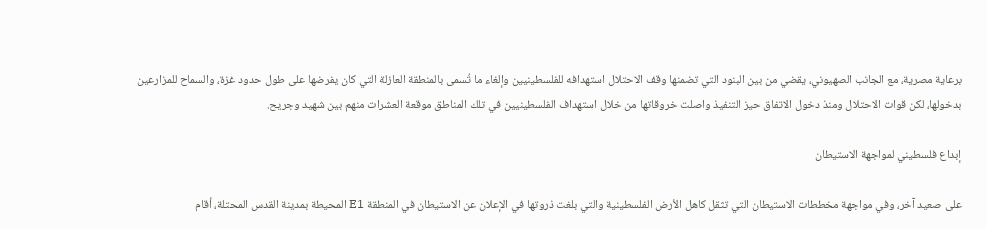برعاية مصرية، مع الجانب الصهيوني، يقضي من بين البنود التي تضمنها وقف الاحتلال استهدافه للفلسطينيين وإلغاء ما تُسمى بالمنطقة العازلة التي كان يفرضها على طول حدود غزة، والسماح للمزارعين بدخولها، لكن قوات الاحتلال ومنذ دخول الاتفاق حيز التنفيذ واصلت خروقاتها من خلال استهداف الفلسطينيين في تلك المناطق موقعة العشرات منهم بين شهيد وجريح.

إبداع فلسطيني لمواجهة الاستيطان

على صعيد آخر، وفي مواجهة مخططات الاستيطان التي تثقل كاهل الأرض الفلسطينية والتي بلغت ذروتها في الإعلان عن الاستيطان في المنطقة E1 المحيطة بمدينة القدس المحتلة، أقام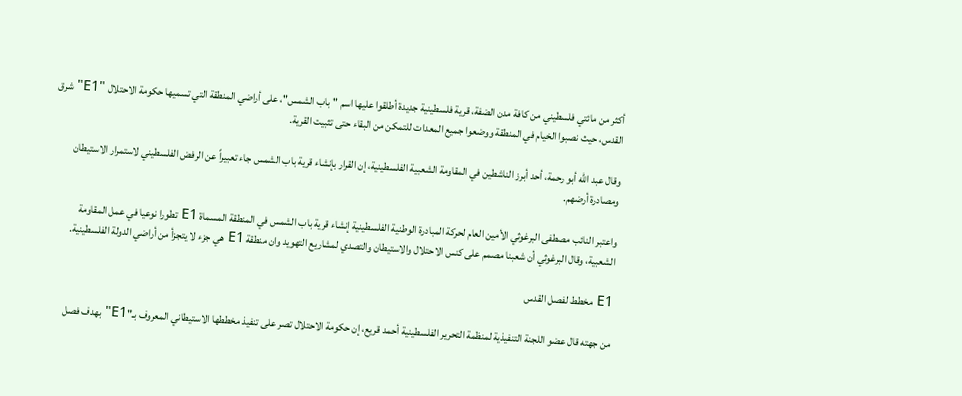أكثر من مائتي فلسطيني من كافة مدن الضفة، قرية فلسطينية جديدة أطلقوا عليها اسم "باب الشمس"، على أراضي المنطقة التي تسميها حكومة الاحتلال "E1" شرق القدس، حيث نصبوا الخيام في المنطقة ووضعوا جميع المعدات للتمكن من البقاء حتى تثبيت القرية.

وقال عبد الله أبو رحمة، أحد أبرز الناشطين في المقاومة الشعبية الفلسطينية، إن القرار بإنشاء قرية باب الشمس جاء تعبيراً عن الرفض الفلسطيني لاستمرار الاستيطان ومصادرة أرضهم.

واعتبر النائب مصطفى البرغوثي الأمين العام لحركة المبادرة الوطنية الفلسطينية إنشاء قرية باب الشمس في المنطقة المسماة E1 تطورا نوعيا في عمل المقاومة الشعبية، وقال البرغوثي أن شعبنا مصمم على كنس الاحتلال والاستيطان والتصدي لمشاريع التهويد وان منطقة E1 هي جزء لا يتجزأ من أراضي الدولة الفلسطينية.

E1 مخطط لفصل القدس

من جهته قال عضو اللجنة التنفيذية لمنظمة التحرير الفلسطينية أحمد قريع، إن حكومة الاحتلال تصر على تنفيذ مخططها الاستيطاني المعروف بـ"E1" بهدف فصل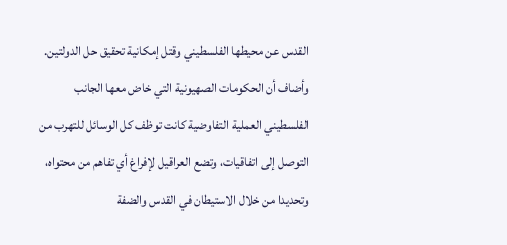القدس عن محيطها الفلسطيني وقتل إمكانية تحقيق حل الدولتين. وأضاف أن الحكومات الصهيونية التي خاض معها الجانب الفلسطيني العملية التفاوضية كانت توظف كل الوسائل للتهرب من التوصل إلى اتفاقيات، وتضع العراقيل لإفراغ أي تفاهم من محتواه، وتحديدا من خلال الاستيطان في القدس والضفة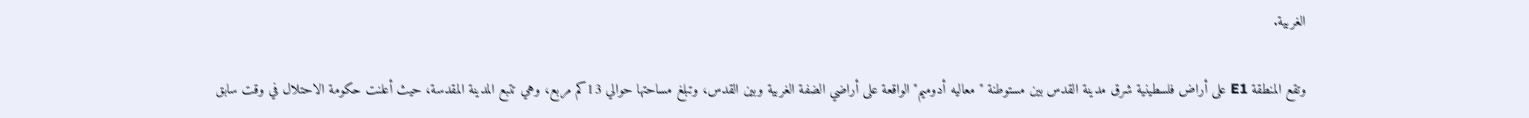الغربية.

وتقع المنطقة E1 على أراض فلسطينية شرق مدينة القدس بين مستوطنة "معاليه أدوميم" الواقعة على أراضي الضفة الغربية وبين القدس، وتبلغ مساحتها حوالي 13كم مربع، وهي تتبع المدينة المقدسة، حيث أعلنت حكومة الاحتلال في وقت سابق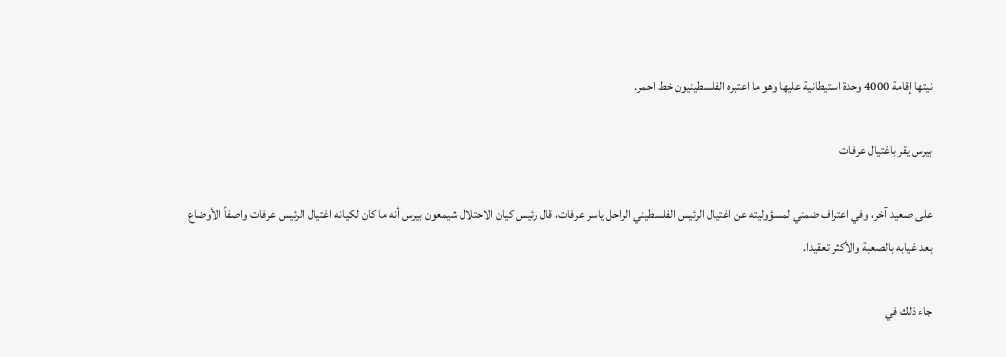نيتها إقامة 4000 وحدة استيطانية عليها وهو ما اعتبره الفلسطينيون خط احمر.

بيرس يقر باغتيال عرفات

على صعيد آخر، وفي اعتراف ضمني لمسؤوليته عن اغتيال الرئيس الفلسطيني الراحل ياسر عرفات، قال رئيس كيان الاحتلال شيمعون بيرس أنه ما كان لكيانه اغتيال الرئيس عرفات واصفاً الأوضاع بعد غيابه بالصعبة والأكثر تعقيدا.

جاء ذلك في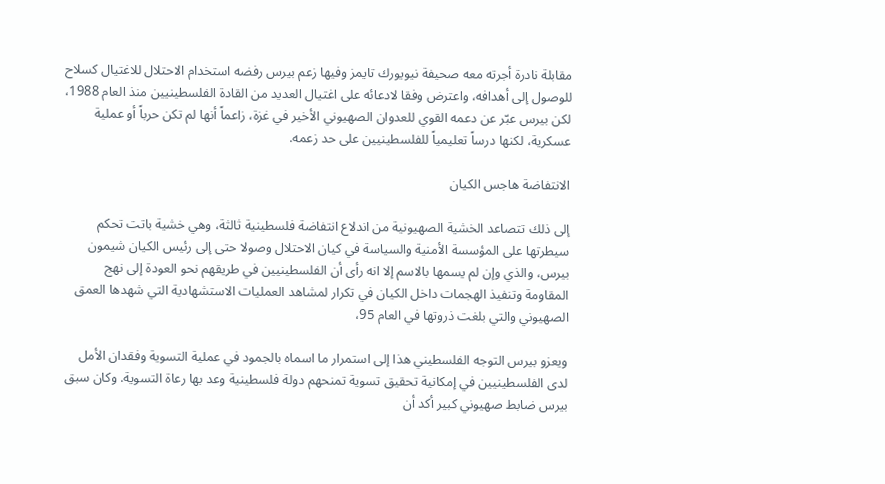مقابلة نادرة أجرته معه صحيفة نيويورك تايمز وفيها زعم بيرس رفضه استخدام الاحتلال للاغتيال كسلاح للوصول إلى أهدافه، واعترض وفقا لادعائه على اغتيال العديد من القادة الفلسطينيين منذ العام 1988، لكن بيرس عبّر عن دعمه القوي للعدوان الصهيوني الأخير في غزة، زاعماً أنها لم تكن حرباً أو عملية عسكرية، لكنها درساً تعليمياً للفلسطينيين على حد زعمه.

الانتفاضة هاجس الكيان

إلى ذلك تتصاعد الخشية الصهيونية من اندلاع انتفاضة فلسطينية ثالثة، وهي خشية باتت تحكم سيطرتها على المؤسسة الأمنية والسياسة في كيان الاحتلال وصولا حتى إلى رئيس الكيان شيمون بيرس، والذي وإن لم يسمها بالاسم إلا انه رأى أن الفلسطينيين في طريقهم نحو العودة إلى نهج المقاومة وتنفيذ الهجمات داخل الكيان في تكرار لمشاهد العمليات الاستشهادية التي شهدها العمق الصهيوني والتي بلغت ذروتها في العام 95،

ويعزو بيرس التوجه الفلسطيني هذا إلى استمرار ما اسماه بالجمود في عملية التسوية وفقدان الأمل لدى الفلسطينيين في إمكانية تحقيق تسوية تمنحهم دولة فلسطينية وعد بها رعاة التسوية. وكان سبق بيرس ضابط صهيوني كبير أكد أن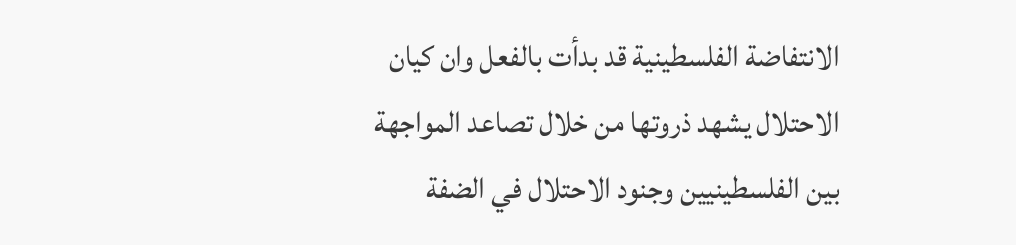الانتفاضة الفلسطينية قد بدأت بالفعل وان كيان الاحتلال يشهد ذروتها من خلال تصاعد المواجهة بين الفلسطينيين وجنود الاحتلال في الضفة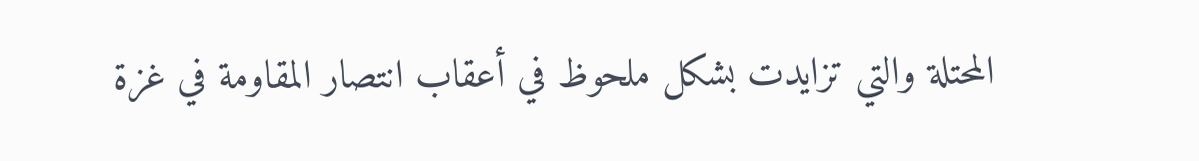المحتلة والتي تزايدت بشكل ملحوظ في أعقاب انتصار المقاومة في غزة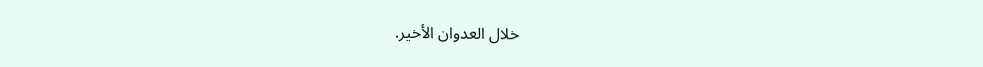خلال العدوان الأخير.